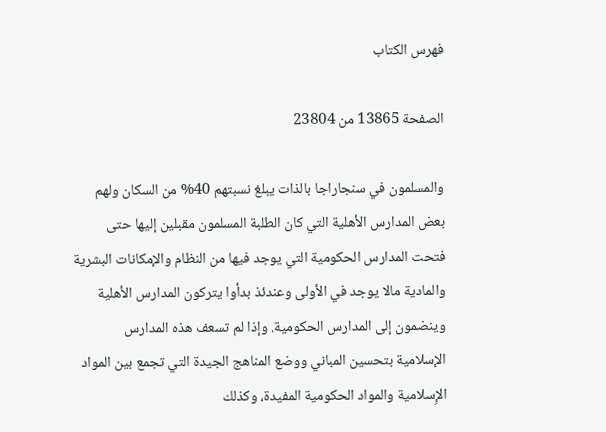فهرس الكتاب

الصفحة 13865 من 23804

والمسلمون في سنجاراجا بالذات يبلغ نسبتهم 40% من السكان ولهم بعض المدارس الأهلية التي كان الطلبة المسلمون مقبلين إليها حتى فتحت المدارس الحكومية التي يوجد فيها من النظام والإمكانات البشرية والمادية مالا يوجد في الأولى وعندئذ بدأوا يتركون المدارس الأهلية وينضمون إلى المدارس الحكومية. وإذا لم تسعف هذه المدارس الإسلامية بتحسين المباني ووضع المناهج الجيدة التي تجمع بين المواد الإِسلامية والمواد الحكومية المفيدة، وكذلك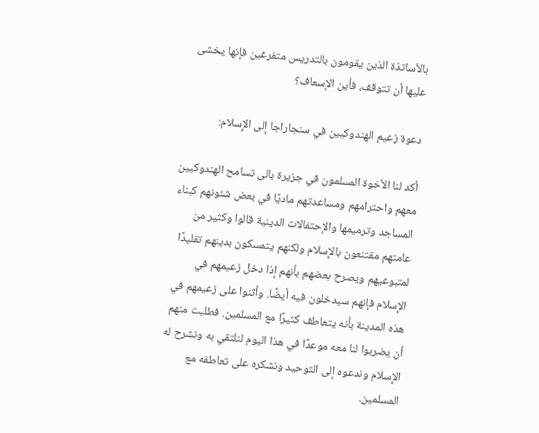بالأساتذة الذين يقومون بالتدريس متفرغين فإنها يخشى عليها أن تتوقف، فأين الإسعاف؟

دعوة زعيم الهندوكيين في سنجاراجا إلى الإِسلام:

أكد لنا الأخوة المسلمون في جزيرة بالى تسامح الهندوكيين معهم واحترامهم ومساعدتهم ماديًا في بعض شئونهم كبناء المساجد وترميمها والإحتفالات الدينية قالوا وكثير من عامتهم مقتنعون بالإِسلام ولكنهم يتمسكون بدينهم تقليدًا لمتبوعيهم ويصرح بعضهم بأنهم إذا دخل زعيمهم في الإِسلام فإنهم سيدخلون فيه أيضًا. وأثنوا على زعيمهم في هذه المدينة بأنه يتعاطف كثيرًا مع المسلمين. فطلبت منهم أن يضربوا لنا معه موعدًا في هذا اليوم لنلتقي به ونشرح له الإِسلام وندعوه إلى التوحيد ونشكره على تعاطفه مع المسلمين.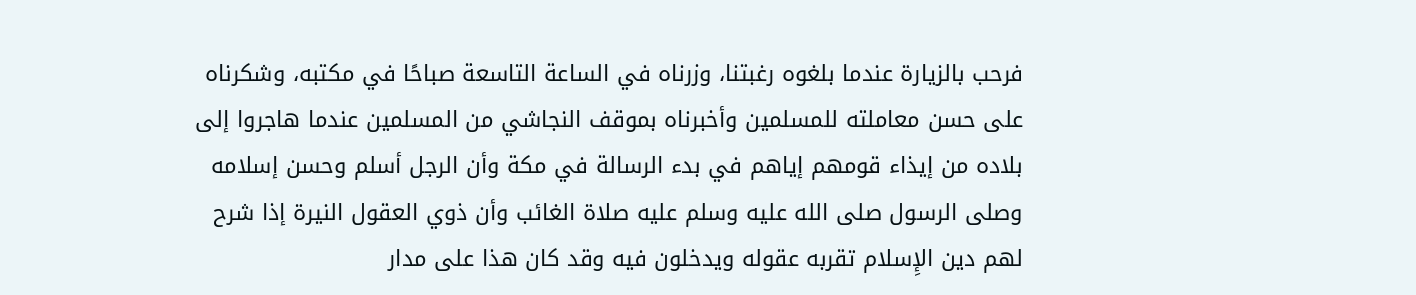فرحب بالزيارة عندما بلغوه رغبتنا، وزرناه في الساعة التاسعة صباحًا في مكتبه، وشكرناه على حسن معاملته للمسلمين وأخبرناه بموقف النجاشي من المسلمين عندما هاجروا إلى بلاده من إيذاء قومهم إياهم في بدء الرسالة في مكة وأن الرجل أسلم وحسن إسلامه وصلى الرسول صلى الله عليه وسلم عليه صلاة الغائب وأن ذوي العقول النيرة إذا شرح لهم دين الإِسلام تقربه عقوله ويدخلون فيه وقد كان هذا على مدار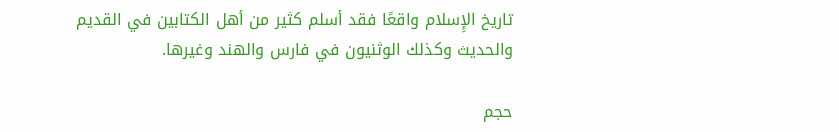تاريخ الإِسلام واقعًا فقد أسلم كثير من أهل الكتابين في القديم والحديث وكذلك الوثنيون في فارس والهند وغيرها.

حجم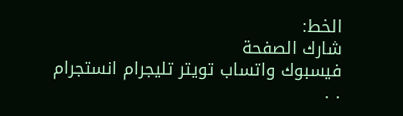الخط:
شارك الصفحة
فيسبوك واتساب تويتر تليجرام انستجرام
. .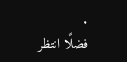.
فضلًا انتظر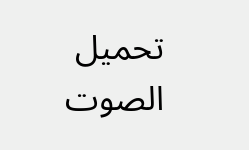تحميل الصوت